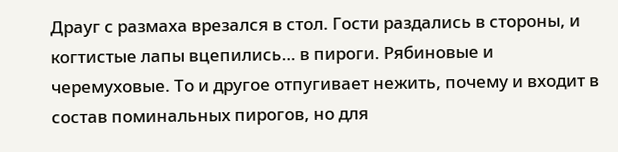Драуг с размаха врезался в стол. Гости раздались в стороны, и когтистые лапы вцепились… в пироги. Рябиновые и черемуховые. То и другое отпугивает нежить, почему и входит в состав поминальных пирогов, но для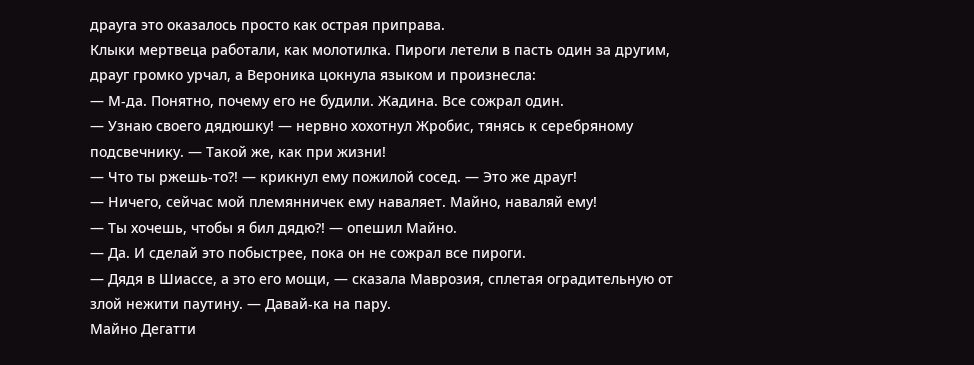драуга это оказалось просто как острая приправа.
Клыки мертвеца работали, как молотилка. Пироги летели в пасть один за другим, драуг громко урчал, а Вероника цокнула языком и произнесла:
— М-да. Понятно, почему его не будили. Жадина. Все сожрал один.
— Узнаю своего дядюшку! — нервно хохотнул Жробис, тянясь к серебряному подсвечнику. — Такой же, как при жизни!
— Что ты ржешь-то?! — крикнул ему пожилой сосед. — Это же драуг!
— Ничего, сейчас мой племянничек ему наваляет. Майно, наваляй ему!
— Ты хочешь, чтобы я бил дядю?! — опешил Майно.
— Да. И сделай это побыстрее, пока он не сожрал все пироги.
— Дядя в Шиассе, а это его мощи, — сказала Маврозия, сплетая оградительную от злой нежити паутину. — Давай-ка на пару.
Майно Дегатти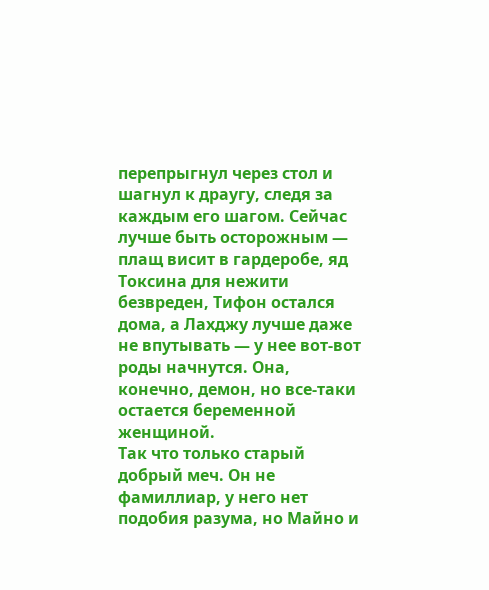перепрыгнул через стол и шагнул к драугу, следя за каждым его шагом. Сейчас лучше быть осторожным — плащ висит в гардеробе, яд Токсина для нежити безвреден, Тифон остался дома, а Лахджу лучше даже не впутывать — у нее вот-вот роды начнутся. Она, конечно, демон, но все-таки остается беременной женщиной.
Так что только старый добрый меч. Он не фамиллиар, у него нет подобия разума, но Майно и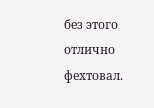без этого отлично фехтовал.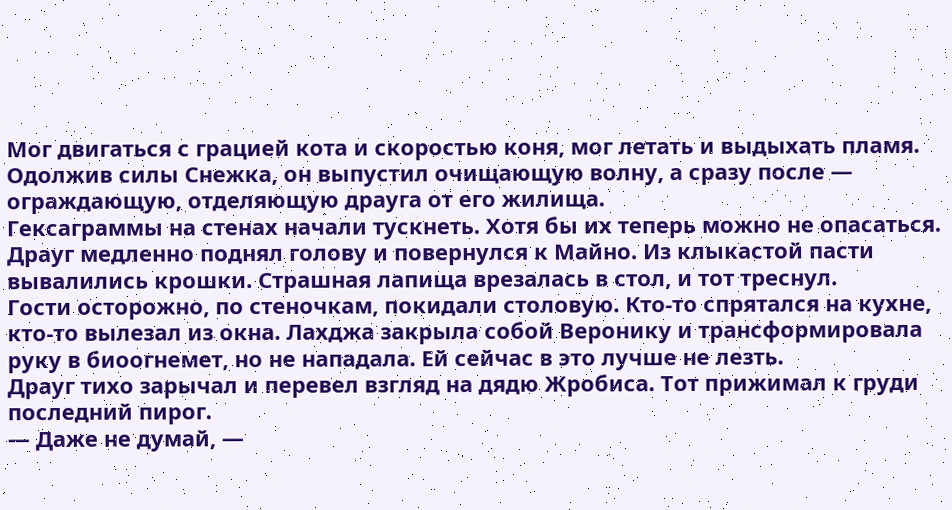Мог двигаться с грацией кота и скоростью коня, мог летать и выдыхать пламя. Одолжив силы Снежка, он выпустил очищающую волну, а сразу после — ограждающую, отделяющую драуга от его жилища.
Гексаграммы на стенах начали тускнеть. Хотя бы их теперь можно не опасаться.
Драуг медленно поднял голову и повернулся к Майно. Из клыкастой пасти вывалились крошки. Страшная лапища врезалась в стол, и тот треснул.
Гости осторожно, по стеночкам, покидали столовую. Кто-то спрятался на кухне, кто-то вылезал из окна. Лахджа закрыла собой Веронику и трансформировала руку в биоогнемет, но не нападала. Ей сейчас в это лучше не лезть.
Драуг тихо зарычал и перевел взгляд на дядю Жробиса. Тот прижимал к груди последний пирог.
— Даже не думай, —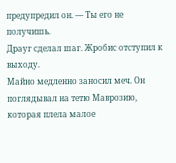предупредил он. — Ты его не получишь.
Драуг сделал шаг. Жробис отступил к выходу.
Майно медленно заносил меч. Он поглядывал на тетю Маврозию, которая плела малое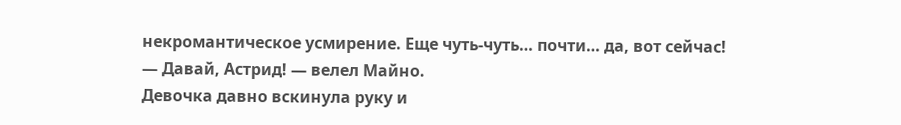некромантическое усмирение. Еще чуть-чуть… почти… да, вот сейчас!
— Давай, Астрид! — велел Майно.
Девочка давно вскинула руку и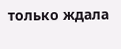только ждала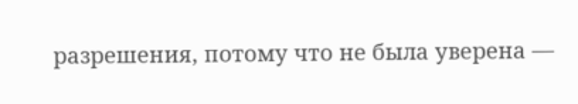разрешения, потому что не была уверена —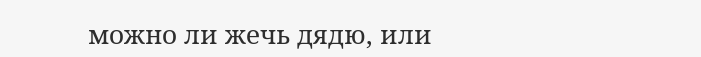можно ли жечь дядю, или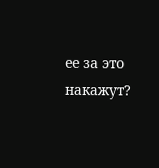ее за это накажут?